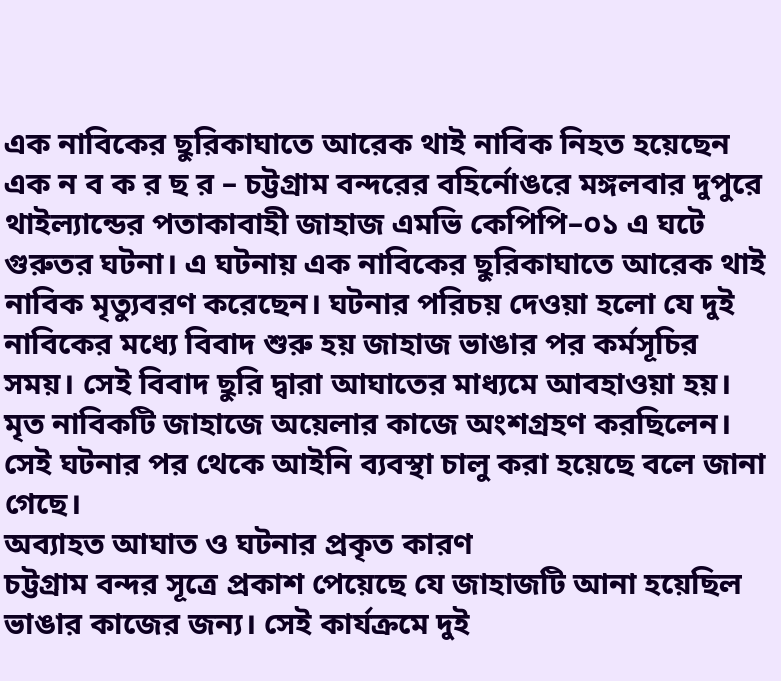এক নাবিকের ছুরিকাঘাতে আরেক থাই নাবিক নিহত হয়েছেন
এক ন ব ক র ছ র – চট্টগ্রাম বন্দরের বহির্নোঙরে মঙ্গলবার দুপুরে থাইল্যান্ডের পতাকাবাহী জাহাজ এমভি কেপিপি–০১ এ ঘটে গুরুতর ঘটনা। এ ঘটনায় এক নাবিকের ছুরিকাঘাতে আরেক থাই নাবিক মৃত্যুবরণ করেছেন। ঘটনার পরিচয় দেওয়া হলো যে দুই নাবিকের মধ্যে বিবাদ শুরু হয় জাহাজ ভাঙার পর কর্মসূচির সময়। সেই বিবাদ ছুরি দ্বারা আঘাতের মাধ্যমে আবহাওয়া হয়। মৃত নাবিকটি জাহাজে অয়েলার কাজে অংশগ্রহণ করছিলেন। সেই ঘটনার পর থেকে আইনি ব্যবস্থা চালু করা হয়েছে বলে জানা গেছে।
অব্যাহত আঘাত ও ঘটনার প্রকৃত কারণ
চট্টগ্রাম বন্দর সূত্রে প্রকাশ পেয়েছে যে জাহাজটি আনা হয়েছিল ভাঙার কাজের জন্য। সেই কার্যক্রমে দুই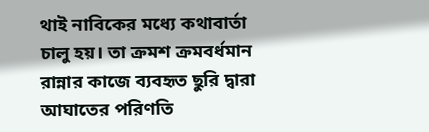থাই নাবিকের মধ্যে কথাবার্তা চালু হয়। তা ক্রমশ ক্রমবর্ধমান রান্নার কাজে ব্যবহৃত ছুরি দ্বারা আঘাতের পরিণতি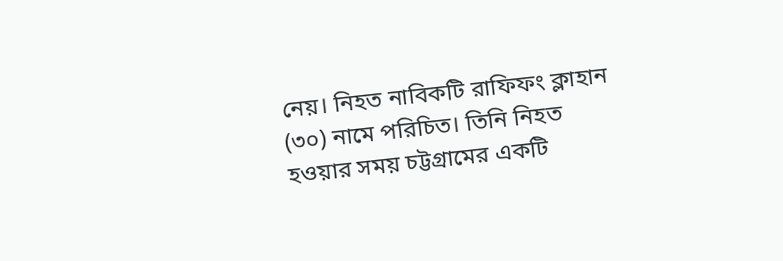নেয়। নিহত নাবিকটি রাফিফং ক্লাহান (৩০) নামে পরিচিত। তিনি নিহত হওয়ার সময় চট্টগ্রামের একটি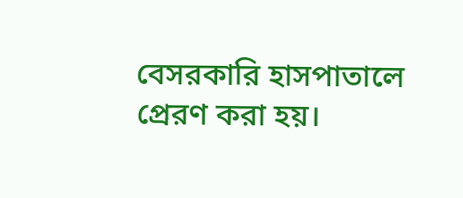বেসরকারি হাসপাতালে প্রেরণ করা হয়।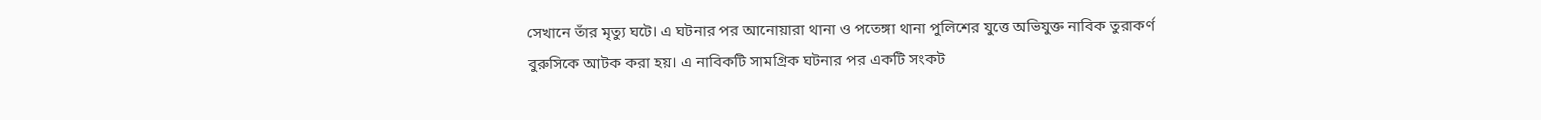সেখানে তাঁর মৃত্যু ঘটে। এ ঘটনার পর আনোয়ারা থানা ও পতেঙ্গা থানা পুলিশের যুত্তে অভিযুক্ত নাবিক তুরাকর্ণ বুরুসিকে আটক করা হয়। এ নাবিকটি সামগ্রিক ঘটনার পর একটি সংকট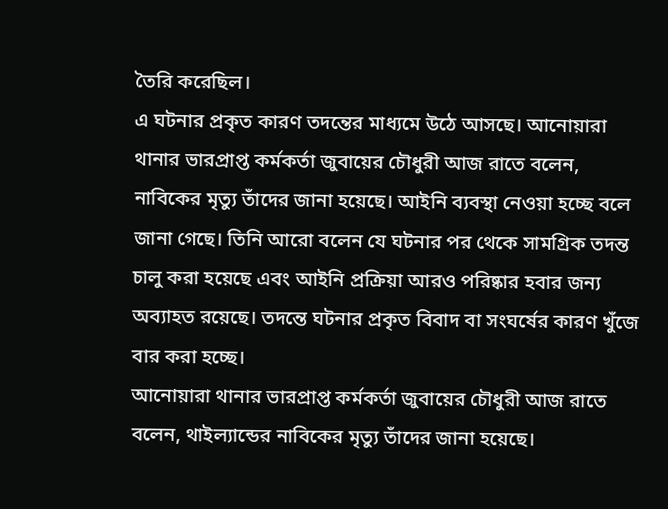তৈরি করেছিল।
এ ঘটনার প্রকৃত কারণ তদন্তের মাধ্যমে উঠে আসছে। আনোয়ারা থানার ভারপ্রাপ্ত কর্মকর্তা জুবায়ের চৌধুরী আজ রাতে বলেন, নাবিকের মৃত্যু তাঁদের জানা হয়েছে। আইনি ব্যবস্থা নেওয়া হচ্ছে বলে জানা গেছে। তিনি আরো বলেন যে ঘটনার পর থেকে সামগ্রিক তদন্ত চালু করা হয়েছে এবং আইনি প্রক্রিয়া আরও পরিষ্কার হবার জন্য অব্যাহত রয়েছে। তদন্তে ঘটনার প্রকৃত বিবাদ বা সংঘর্ষের কারণ খুঁজে বার করা হচ্ছে।
আনোয়ারা থানার ভারপ্রাপ্ত কর্মকর্তা জুবায়ের চৌধুরী আজ রাতে বলেন, থাইল্যান্ডের নাবিকের মৃত্যু তাঁদের জানা হয়েছে।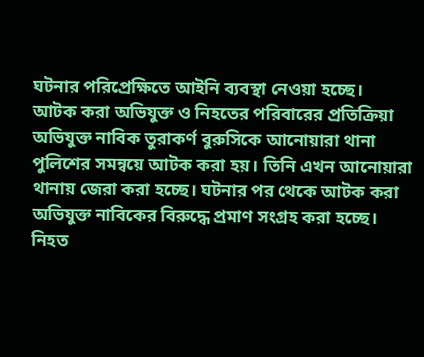ঘটনার পরিপ্রেক্ষিতে আইনি ব্যবস্থা নেওয়া হচ্ছে।
আটক করা অভিযুক্ত ও নিহতের পরিবারের প্রতিক্রিয়া
অভিযুক্ত নাবিক তুরাকর্ণ বুরুসিকে আনোয়ারা থানা পুলিশের সমন্বয়ে আটক করা হয়। তিনি এখন আনোয়ারা থানায় জেরা করা হচ্ছে। ঘটনার পর থেকে আটক করা অভিযুক্ত নাবিকের বিরুদ্ধে প্রমাণ সংগ্রহ করা হচ্ছে। নিহত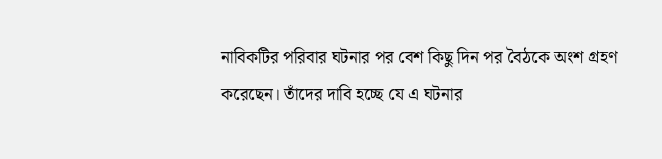নাবিকটির পরিবার ঘটনার পর বেশ কিছু দিন পর বৈঠকে অংশ গ্রহণ করেছেন। তাঁদের দাবি হচ্ছে যে এ ঘটনার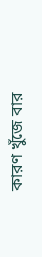কারণ খুঁজে বার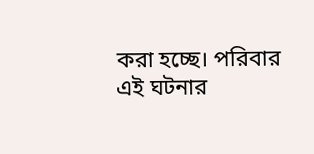করা হচ্ছে। পরিবার এই ঘটনার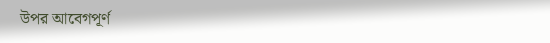উপর আবেগপূর্ণ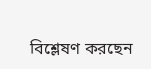বিশ্লেষণ করছেন